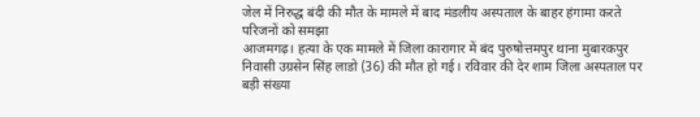जेल में निरुद्ध बंदी की मौत के मामले में बाद मंडलीय अस्पताल के बाहर हंगामा करते परिजनों को समझा
आजमगढ़। हत्या के एक मामले में जिला कारागार में बंद पुरुषोत्तमपुर थाना मुबारकपुर निवासी उग्रसेन सिंह लाडो (36) की मौत हो गई। रविवार की देर शाम जिला अस्पताल पर बड़ी संख्या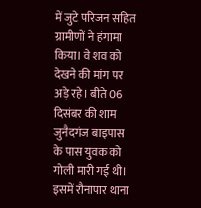में जुटे परिजन सहित ग्रामीणों ने हंगामा किया। वे शव को देखने की मांग पर अड़े रहे। बीते 06 दिसंबर की शाम जुनैदगंज बाइपास के पास युवक को गोली मारी गई थी। इसमें रौनापार थाना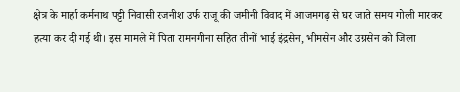क्षेत्र के मार्हा कर्मनाथ पट्टी निवासी रजनीश उर्फ राजू की जमीनी विवाद में आजमगढ़ से घर जाते समय गोली मारकर हत्या कर दी गई थी। इस मामले में पिता रामनगीना सहित तीनों भाई इंद्रसेन, भीमसेन और उग्रसेन को जिला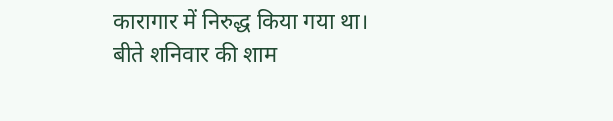कारागार में निरुद्ध किया गया था। बीते शनिवार की शाम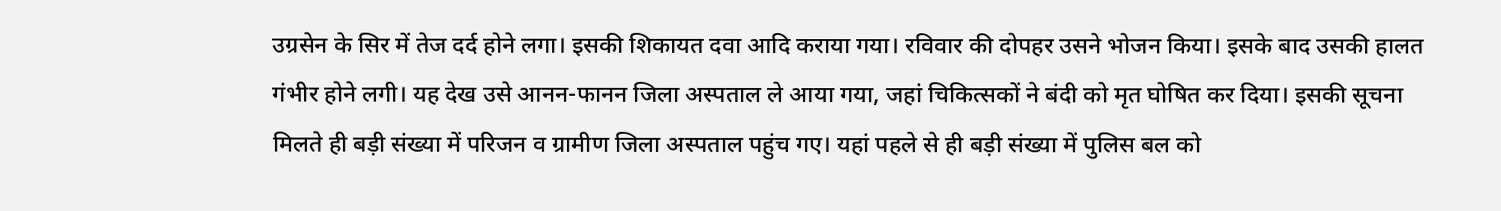उग्रसेन के सिर में तेज दर्द होने लगा। इसकी शिकायत दवा आदि कराया गया। रविवार की दोपहर उसने भोजन किया। इसके बाद उसकी हालत गंभीर होने लगी। यह देख उसे आनन-फानन जिला अस्पताल ले आया गया, जहां चिकित्सकों ने बंदी को मृत घोषित कर दिया। इसकी सूचना मिलते ही बड़ी संख्या में परिजन व ग्रामीण जिला अस्पताल पहुंच गए। यहां पहले से ही बड़ी संख्या में पुलिस बल को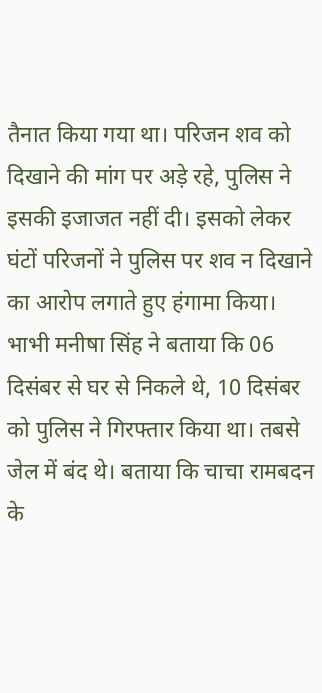तैनात किया गया था। परिजन शव को दिखाने की मांग पर अड़े रहे, पुलिस ने इसकी इजाजत नहीं दी। इसको लेकर घंटों परिजनों ने पुलिस पर शव न दिखाने का आरोप लगाते हुए हंगामा किया। भाभी मनीषा सिंह ने बताया कि 06 दिसंबर से घर से निकले थे, 10 दिसंबर को पुलिस ने गिरफ्तार किया था। तबसे जेल में बंद थे। बताया कि चाचा रामबदन के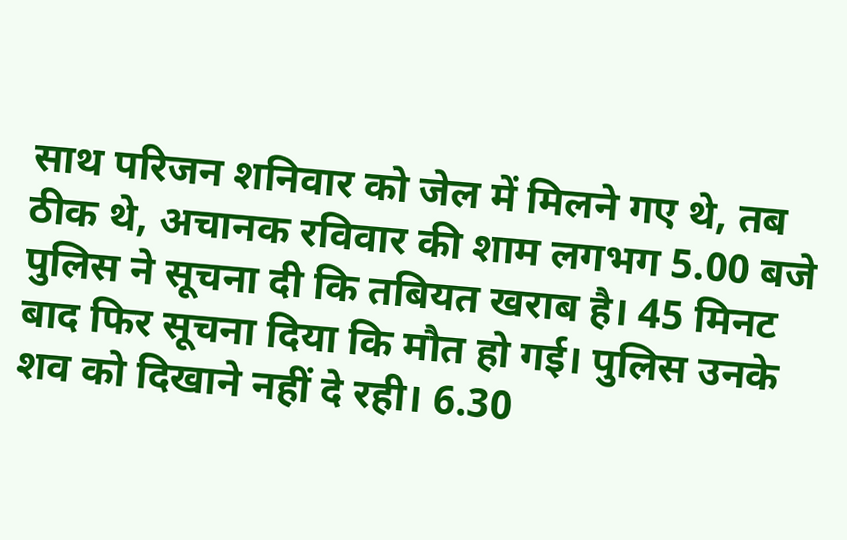साथ परिजन शनिवार को जेल में मिलने गए थे, तब ठीक थे, अचानक रविवार की शाम लगभग 5.00 बजे पुलिस ने सूचना दी कि तबियत खराब है। 45 मिनट बाद फिर सूचना दिया कि मौत हो गई। पुलिस उनके शव को दिखाने नहीं दे रही। 6.30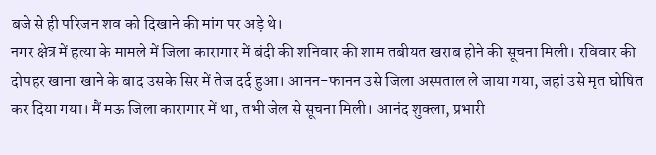बजे से ही परिजन शव को दिखाने की मांग पर अड़े थे।
नगर क्षेत्र में हत्या के मामले में जिला कारागार में बंदी की शनिवार की शाम तबीयत खराब होने की सूचना मिली। रविवार की दोपहर खाना खाने के बाद उसके सिर में तेज दर्द हुआ। आनन-फानन उसे जिला अस्पताल ले जाया गया, जहां उसे मृत घोषित कर दिया गया। मैं मऊ जिला कारागार में था, तभी जेल से सूचना मिली। आनंद शुक्ला, प्रभारी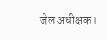जेल अधीक्षक।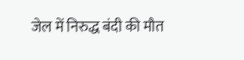जेल में निरुद्ध बंदी की मौत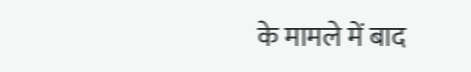के मामले में बाद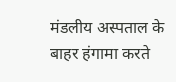मंडलीय अस्पताल के बाहर हंगामा करते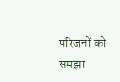परिजनों को समझा